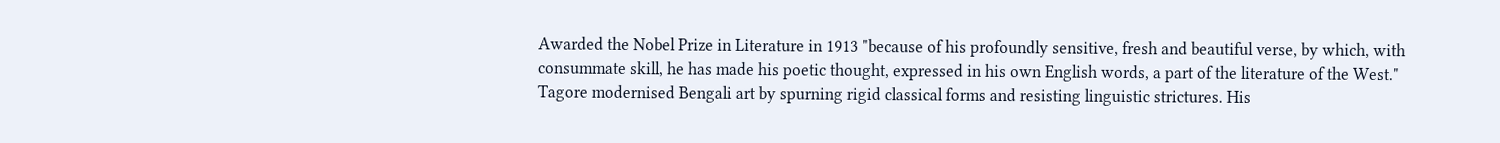Awarded the Nobel Prize in Literature in 1913 "because of his profoundly sensitive, fresh and beautiful verse, by which, with consummate skill, he has made his poetic thought, expressed in his own English words, a part of the literature of the West."
Tagore modernised Bengali art by spurning rigid classical forms and resisting linguistic strictures. His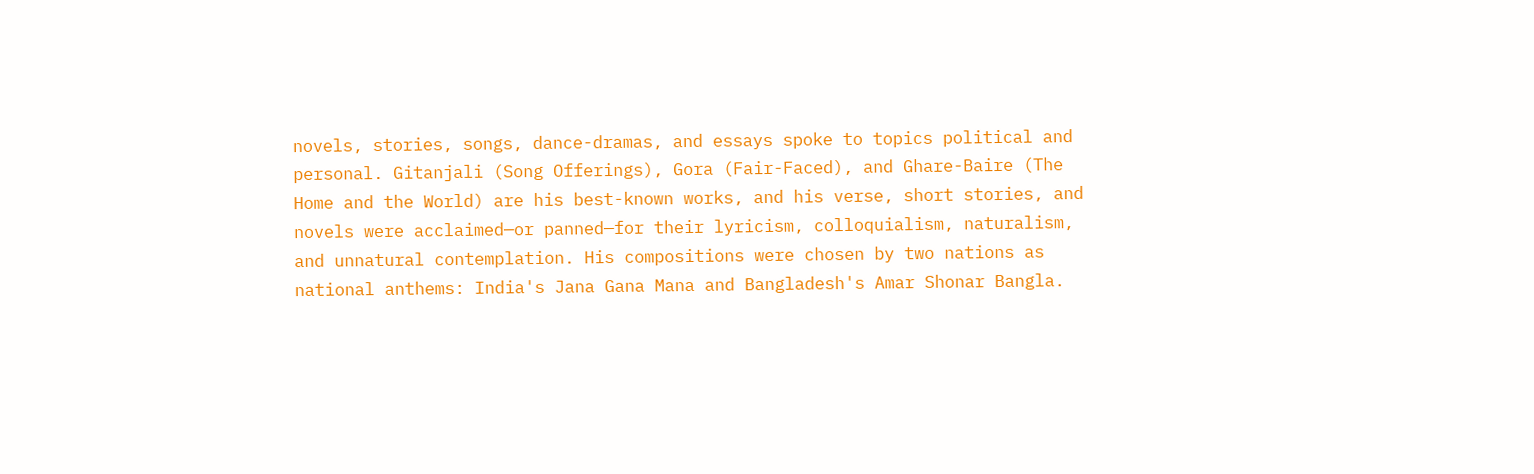novels, stories, songs, dance-dramas, and essays spoke to topics political and personal. Gitanjali (Song Offerings), Gora (Fair-Faced), and Ghare-Baire (The Home and the World) are his best-known works, and his verse, short stories, and novels were acclaimed—or panned—for their lyricism, colloquialism, naturalism, and unnatural contemplation. His compositions were chosen by two nations as national anthems: India's Jana Gana Mana and Bangladesh's Amar Shonar Bangla.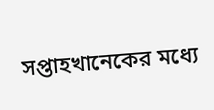সপ্তাহখানেকের মধ্যে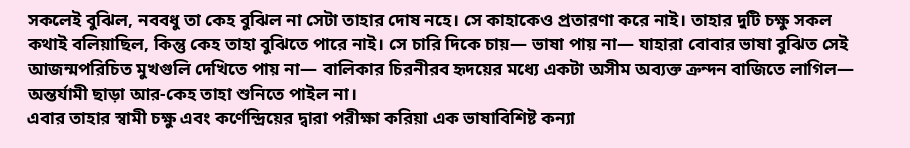সকলেই বুঝিল, নববধু তা কেহ বুঝিল না সেটা তাহার দোষ নহে। সে কাহাকেও প্রতারণা করে নাই। তাহার দুটি চক্ষু সকল কথাই বলিয়াছিল, কিন্তু কেহ তাহা বুঝিতে পারে নাই। সে চারি দিকে চায়— ভাষা পায় না— যাহারা বোবার ভাষা বুঝিত সেই আজন্মপরিচিত মুখগুলি দেখিতে পায় না— বালিকার চিরনীরব হৃদয়ের মধ্যে একটা অসীম অব্যক্ত ক্রন্দন বাজিতে লাগিল— অন্তর্যামী ছাড়া আর-কেহ তাহা শুনিতে পাইল না।
এবার তাহার স্বামী চক্ষু এবং কর্ণেন্দ্রিয়ের দ্বারা পরীক্ষা করিয়া এক ভাষাবিশিষ্ট কন্যা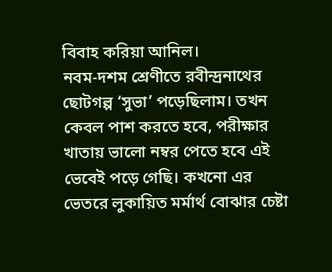বিবাহ করিয়া আনিল।
নবম-দশম শ্রেণীতে রবীন্দ্রনাথের ছোটগল্প ‘সুভা’ পড়েছিলাম। তখন কেবল পাশ করতে হবে, পরীক্ষার খাতায় ভালো নম্বর পেতে হবে এই ভেবেই পড়ে গেছি। কখনো এর ভেতরে লুকায়িত মর্মার্থ বোঝার চেষ্টা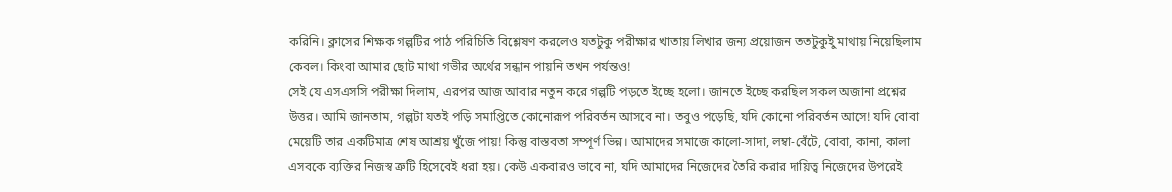করিনি। ক্লাসের শিক্ষক গল্পটির পাঠ পরিচিতি বিশ্লেষণ করলেও যতটুকু পরীক্ষার খাতায় লিখার জন্য প্রয়োজন ততটুকুইু মাথায় নিয়েছিলাম কেবল। কিংবা আমার ছোট মাথা গভীর অর্থের সন্ধান পায়নি তখন পর্যন্তও!
সেই যে এসএসসি পরীক্ষা দিলাম, এরপর আজ আবার নতুন করে গল্পটি পড়তে ইচ্ছে হলো। জানতে ইচ্ছে করছিল সকল অজানা প্রশ্নের উত্তর। আমি জানতাম, গল্পটা যতই পড়ি সমাপ্তিতে কোনোরূপ পরিবর্তন আসবে না। তবুও পড়েছি, যদি কোনো পরিবর্তন আসে! যদি বোবা মেয়েটি তার একটিমাত্র শেষ আশ্রয় খুঁজে পায়! কিন্তু বাস্তবতা সম্পূর্ণ ভিন্ন। আমাদের সমাজে কালো-সাদা, লম্বা-বেঁটে, বোবা, কানা, কালা এসবকে ব্যক্তির নিজস্ব ত্রুটি হিসেবেই ধরা হয়। কেউ একবারও ভাবে না, যদি আমাদের নিজেদের তৈরি করার দায়িত্ব নিজেদের উপরেই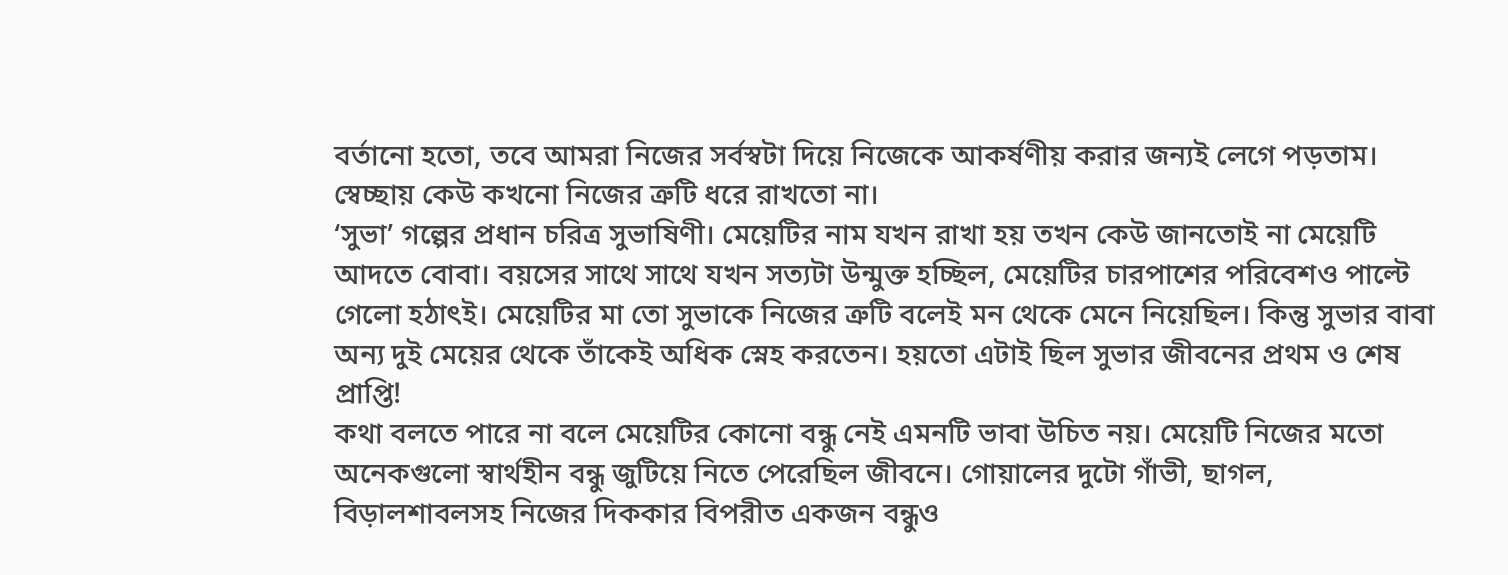বর্তানো হতো, তবে আমরা নিজের সর্বস্বটা দিয়ে নিজেকে আকর্ষণীয় করার জন্যই লেগে পড়তাম। স্বেচ্ছায় কেউ কখনো নিজের ত্রুটি ধরে রাখতো না।
‘সুভা’ গল্পের প্রধান চরিত্র সুভাষিণী। মেয়েটির নাম যখন রাখা হয় তখন কেউ জানতোই না মেয়েটি আদতে বোবা। বয়সের সাথে সাথে যখন সত্যটা উন্মুক্ত হচ্ছিল, মেয়েটির চারপাশের পরিবেশও পাল্টে গেলো হঠাৎই। মেয়েটির মা তো সুভাকে নিজের ত্রুটি বলেই মন থেকে মেনে নিয়েছিল। কিন্তু সুভার বাবা অন্য দুই মেয়ের থেকে তাঁকেই অধিক স্নেহ করতেন। হয়তো এটাই ছিল সুভার জীবনের প্রথম ও শেষ প্রাপ্তি!
কথা বলতে পারে না বলে মেয়েটির কোনো বন্ধু নেই এমনটি ভাবা উচিত নয়। মেয়েটি নিজের মতো অনেকগুলো স্বার্থহীন বন্ধু জুটিয়ে নিতে পেরেছিল জীবনে। গোয়ালের দুটো গাঁভী, ছাগল, বিড়ালশাবলসহ নিজের দিককার বিপরীত একজন বন্ধুও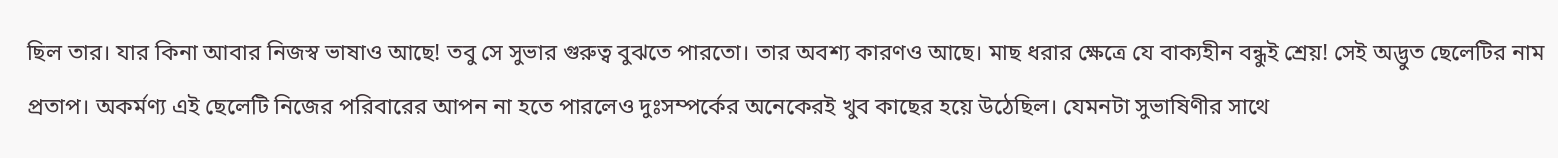ছিল তার। যার কিনা আবার নিজস্ব ভাষাও আছে! তবু সে সুভার গুরুত্ব বুঝতে পারতো। তার অবশ্য কারণও আছে। মাছ ধরার ক্ষেত্রে যে বাক্যহীন বন্ধুই শ্রেয়! সেই অদ্ভুত ছেলেটির নাম প্রতাপ। অকর্মণ্য এই ছেলেটি নিজের পরিবারের আপন না হতে পারলেও দুঃসম্পর্কের অনেকেরই খুব কাছের হয়ে উঠেছিল। যেমনটা সুভাষিণীর সাথে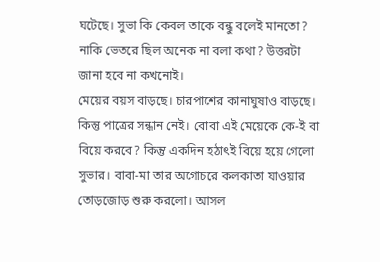ঘটেছে। সুভা কি কেবল তাকে বন্ধু বলেই মানতো? নাকি ভেতরে ছিল অনেক না বলা কথা? উত্তরটা জানা হবে না কখনোই।
মেয়ের বয়স বাড়ছে। চারপাশের কানাঘুষাও বাড়ছে। কিন্তু পাত্রের সন্ধান নেই। বোবা এই মেয়েকে কে-ই বা বিয়ে করবে? কিন্তু একদিন হঠাৎই বিয়ে হয়ে গেলো সুভার। বাবা-মা তার অগোচরে কলকাতা যাওয়ার তোড়জোড় শুরু করলো। আসল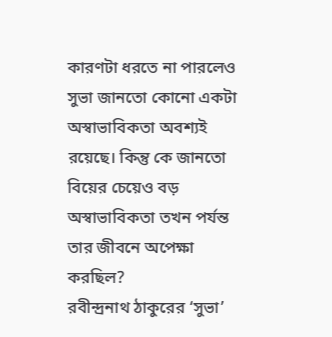কারণটা ধরতে না পারলেও সুভা জানতো কোনো একটা অস্বাভাবিকতা অবশ্যই রয়েছে। কিন্তু কে জানতো বিয়ের চেয়েও বড় অস্বাভাবিকতা তখন পর্যন্ত তার জীবনে অপেক্ষা করছিল?
রবীন্দ্রনাথ ঠাকুরের ‘সুভা’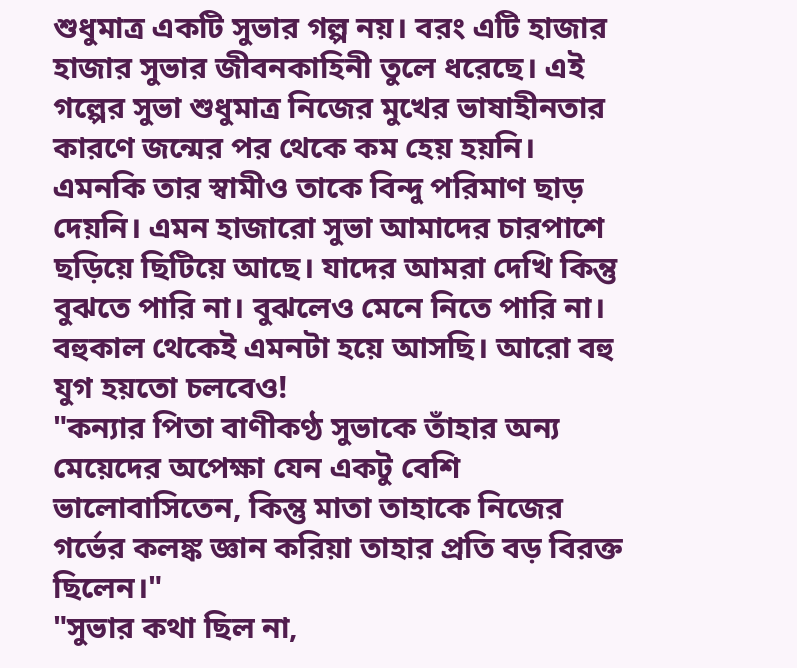শুধুমাত্র একটি সুভার গল্প নয়। বরং এটি হাজার হাজার সুভার জীবনকাহিনী তুলে ধরেছে। এই গল্পের সুভা শুধুমাত্র নিজের মুখের ভাষাহীনতার কারণে জন্মের পর থেকে কম হেয় হয়নি। এমনকি তার স্বামীও তাকে বিন্দু পরিমাণ ছাড় দেয়নি। এমন হাজারো সুভা আমাদের চারপাশে ছড়িয়ে ছিটিয়ে আছে। যাদের আমরা দেখি কিন্তু বুঝতে পারি না। বুঝলেও মেনে নিতে পারি না। বহুকাল থেকেই এমনটা হয়ে আসছি। আরো বহু যুগ হয়তো চলবেও!
"কন্যার পিতা বাণীকণ্ঠ সুভাকে তাঁহার অন্য মেয়েদের অপেক্ষা যেন একটু বেশি ভালোবাসিতেন, কিন্তু মাতা তাহাকে নিজের গর্ভের কলঙ্ক জ্ঞান করিয়া তাহার প্রতি বড় বিরক্ত ছিলেন।"
"সুভার কথা ছিল না,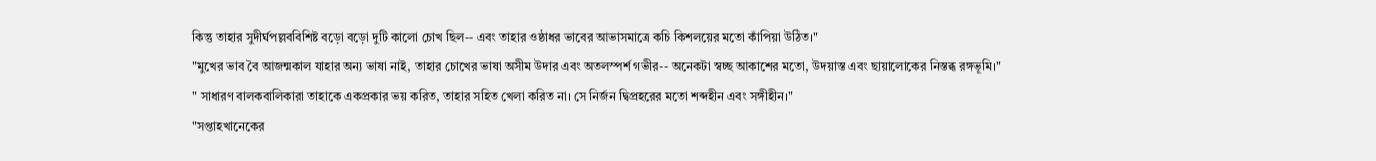কিন্তু তাহার সুদীর্ঘপল্লববিশিষ্ট বড়ো বড়ো দুটি কালো চোখ ছিল-- এবং তাহার ওষ্ঠাধর ভাবের আভাসমাত্রে কচি কিশলয়ের মতো কাঁপিয়া উঠিত।"
"মুখের ভাব বৈ আজন্মকাল যাহার অন্য ভাষা নাই, তাহার চোখের ভাষা অসীম উদার এবং অতলস্পর্শ গভীর-- অনেকটা স্বচ্ছ আকাশের মতো, উদয়াস্ত এবং ছায়ালোকের নিস্তব্ধ রঙ্গভূমি।"
" সাধারণ বালকবালিকারা তাহাকে একপ্রকার ভয় করিত, তাহার সহিত খেলা করিত না। সে নির্জন দ্বিপ্রহরের মতো শব্দহীন এবং সঙ্গীহীন।"
"সপ্তাহখানেকের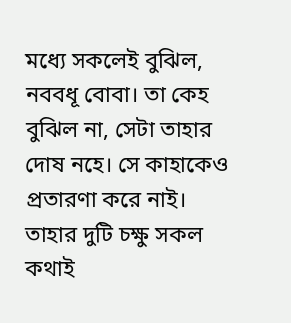মধ্যে সকলেই বুঝিল, নববধূ বোবা। তা কেহ বুঝিল না, সেটা তাহার দোষ নহে। সে কাহাকেও প্রতারণা করে নাই। তাহার দুটি চক্ষু সকল কথাই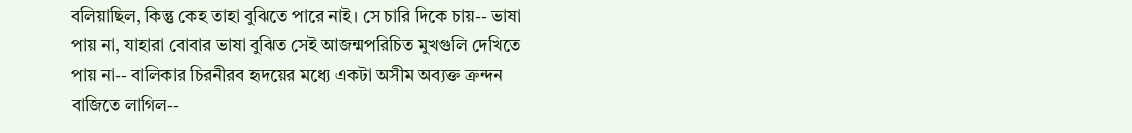বলিয়াছিল, কিন্তু কেহ তাহা বুঝিতে পারে নাই। সে চারি দিকে চায়-- ভাষা পায় না, যাহারা বোবার ভাষা বুঝিত সেই আজন্মপরিচিত মুখগুলি দেখিতে পায় না-- বালিকার চিরনীরব হৃদয়ের মধ্যে একটা অসীম অব্যক্ত ক্রন্দন বাজিতে লাগিল--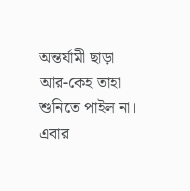অন্তর্যামী ছাড়া আর-কেহ তাহা শুনিতে পাইল না।
এবার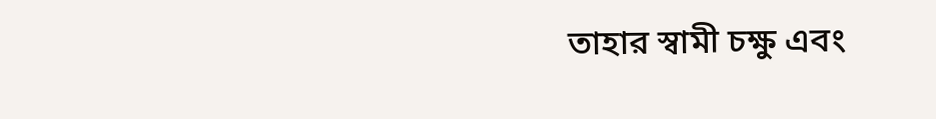তাহার স্বামী চক্ষু এবং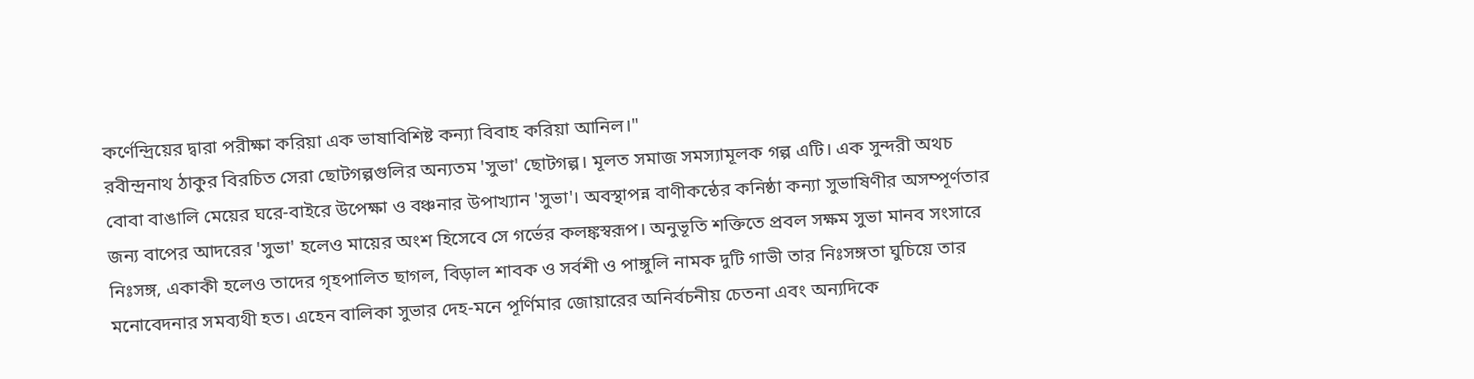কর্ণেন্দ্রিয়ের দ্বারা পরীক্ষা করিয়া এক ভাষাবিশিষ্ট কন্যা বিবাহ করিয়া আনিল।"
রবীন্দ্রনাথ ঠাকুর বিরচিত সেরা ছোটগল্পগুলির অন্যতম 'সুভা' ছোটগল্প। মূলত সমাজ সমস্যামূলক গল্প এটি। এক সুন্দরী অথচ বোবা বাঙালি মেয়ের ঘরে-বাইরে উপেক্ষা ও বঞ্চনার উপাখ্যান 'সুভা'। অবস্থাপন্ন বাণীকন্ঠের কনিষ্ঠা কন্যা সুভাষিণীর অসম্পূর্ণতার জন্য বাপের আদরের 'সুভা' হলেও মায়ের অংশ হিসেবে সে গর্ভের কলঙ্কস্বরূপ। অনুভূতি শক্তিতে প্রবল সক্ষম সুভা মানব সংসারে নিঃসঙ্গ, একাকী হলেও তাদের গৃহপালিত ছাগল, বিড়াল শাবক ও সর্বশী ও পাঙ্গুলি নামক দুটি গাভী তার নিঃসঙ্গতা ঘুচিয়ে তার মনোবেদনার সমব্যথী হত। এহেন বালিকা সুভার দেহ-মনে পূর্ণিমার জোয়ারের অনির্বচনীয় চেতনা এবং অন্যদিকে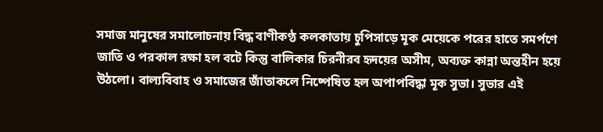সমাজ মানুষের সমালোচনায় বিদ্ধ বাণীকণ্ঠ কলকাতায় চুপিসাড়ে মূক মেয়েকে পরের হাতে সমর্পণে জাতি ও পরকাল রক্ষা হল বটে কিন্তু বালিকার চিরনীরব হৃদয়ের অসীম, অব্যক্ত কান্না অন্তহীন হয়ে উঠলো। বাল্যবিবাহ ও সমাজের জাঁতাকলে নিষ্পেষিত হল অপাপবিদ্ধা মূক সুভা। সুভার এই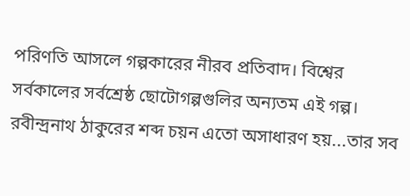পরিণতি আসলে গল্পকারের নীরব প্রতিবাদ। বিশ্বের সর্বকালের সর্বশ্রেষ্ঠ ছোটোগল্পগুলির অন্যতম এই গল্প।
রবীন্দ্রনাথ ঠাকুরের শব্দ চয়ন এতো অসাধারণ হয়...তার সব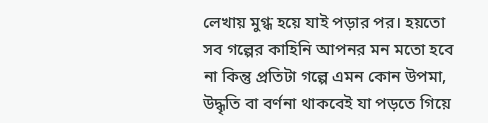লেখায় মুগ্ধ হয়ে যাই পড়ার পর। হয়তো সব গল্পের কাহিনি আপনর মন মতো হবে না কিন্তু প্রতিটা গল্পে এমন কোন উপমা, উদ্ধৃতি বা বর্ণনা থাকবেই যা পড়তে গিয়ে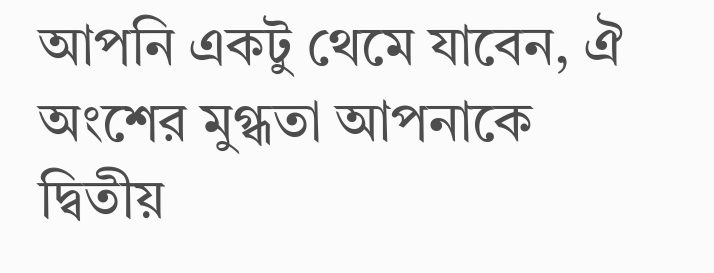আপনি একটু থেমে যাবেন, ঐ অংশের মুগ্ধতা আপনাকে দ্বিতীয়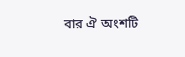বার ঐ অংশটি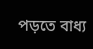পড়তে বাধ্য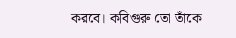করবে। কবিগুরু তো তাঁকে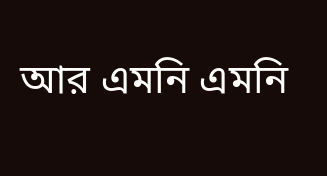আর এমনি এমনি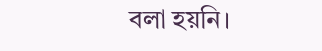বলা হয়নি।